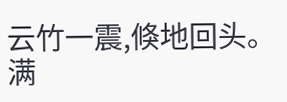云竹一震,倏地回头。
满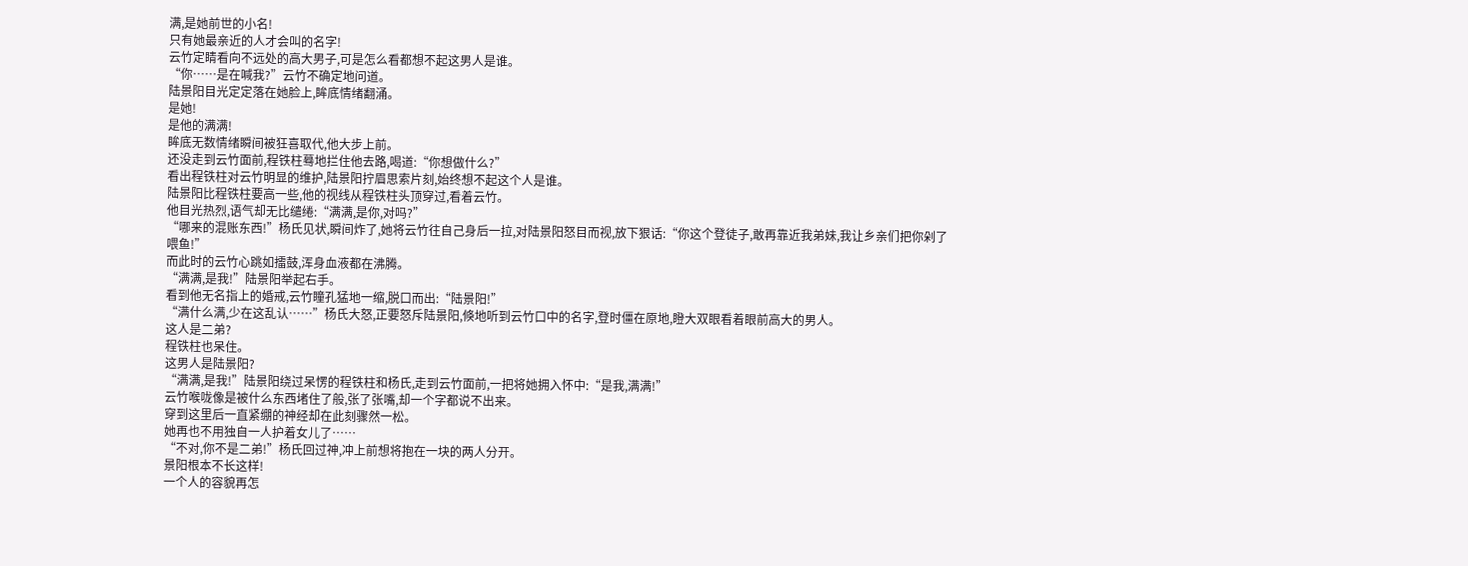满,是她前世的小名!
只有她最亲近的人才会叫的名字!
云竹定睛看向不远处的高大男子,可是怎么看都想不起这男人是谁。
“你……是在喊我?”云竹不确定地问道。
陆景阳目光定定落在她脸上,眸底情绪翻涌。
是她!
是他的满满!
眸底无数情绪瞬间被狂喜取代,他大步上前。
还没走到云竹面前,程铁柱蓦地拦住他去路,喝道:“你想做什么?”
看出程铁柱对云竹明显的维护,陆景阳拧眉思索片刻,始终想不起这个人是谁。
陆景阳比程铁柱要高一些,他的视线从程铁柱头顶穿过,看着云竹。
他目光热烈,语气却无比缱绻:“满满,是你,对吗?”
“哪来的混账东西!”杨氏见状,瞬间炸了,她将云竹往自己身后一拉,对陆景阳怒目而视,放下狠话:“你这个登徒子,敢再靠近我弟妹,我让乡亲们把你剁了喂鱼!”
而此时的云竹心跳如擂鼓,浑身血液都在沸腾。
“满满,是我!”陆景阳举起右手。
看到他无名指上的婚戒,云竹瞳孔猛地一缩,脱口而出:“陆景阳!”
“满什么满,少在这乱认……”杨氏大怒,正要怒斥陆景阳,倏地听到云竹口中的名字,登时僵在原地,瞪大双眼看着眼前高大的男人。
这人是二弟?
程铁柱也呆住。
这男人是陆景阳?
“满满,是我!”陆景阳绕过呆愣的程铁柱和杨氏,走到云竹面前,一把将她拥入怀中:“是我,满满!”
云竹喉咙像是被什么东西堵住了般,张了张嘴,却一个字都说不出来。
穿到这里后一直紧绷的神经却在此刻骤然一松。
她再也不用独自一人护着女儿了……
“不对,你不是二弟!”杨氏回过神,冲上前想将抱在一块的两人分开。
景阳根本不长这样!
一个人的容貌再怎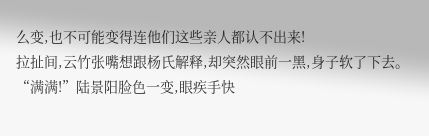么变,也不可能变得连他们这些亲人都认不出来!
拉扯间,云竹张嘴想跟杨氏解释,却突然眼前一黑,身子软了下去。
“满满!”陆景阳脸色一变,眼疾手快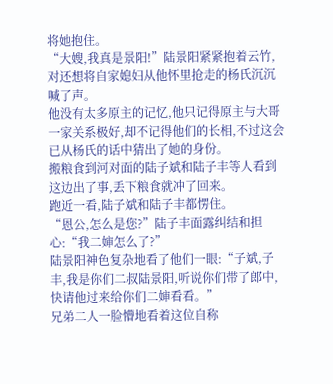将她抱住。
“大嫂,我真是景阳!”陆景阳紧紧抱着云竹,对还想将自家媳妇从他怀里抢走的杨氏沉沉喊了声。
他没有太多原主的记忆,他只记得原主与大哥一家关系极好,却不记得他们的长相,不过这会已从杨氏的话中猜出了她的身份。
搬粮食到河对面的陆子斌和陆子丰等人看到这边出了事,丢下粮食就冲了回来。
跑近一看,陆子斌和陆子丰都愣住。
“恩公,怎么是您?”陆子丰面露纠结和担心:“我二婶怎么了?”
陆景阳神色复杂地看了他们一眼:“子斌,子丰,我是你们二叔陆景阳,听说你们带了郎中,快请他过来给你们二婶看看。”
兄弟二人一脸懵地看着这位自称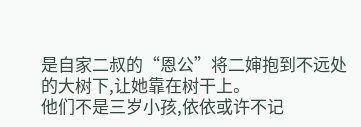是自家二叔的“恩公”将二婶抱到不远处的大树下,让她靠在树干上。
他们不是三岁小孩,依依或许不记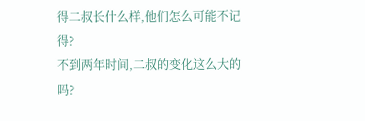得二叔长什么样,他们怎么可能不记得?
不到两年时间,二叔的变化这么大的吗?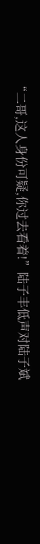“二哥,这人身份可疑,你过去看着!”陆子丰低声对陆子斌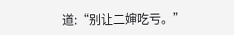道:“别让二婶吃亏。”